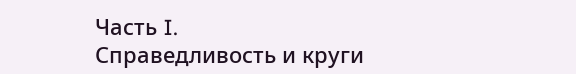Часть I.
Справедливость и круги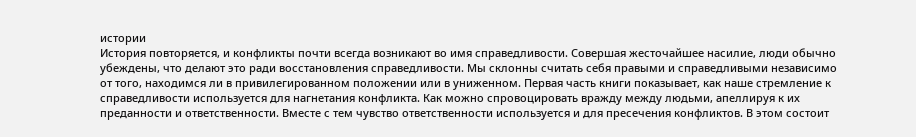истории
История повторяется, и конфликты почти всегда возникают во имя справедливости. Совершая жесточайшее насилие, люди обычно убеждены, что делают это ради восстановления справедливости. Мы склонны считать себя правыми и справедливыми независимо от того, находимся ли в привилегированном положении или в униженном. Первая часть книги показывает, как наше стремление к справедливости используется для нагнетания конфликта. Как можно спровоцировать вражду между людьми, апеллируя к их преданности и ответственности. Вместе с тем чувство ответственности используется и для пресечения конфликтов. В этом состоит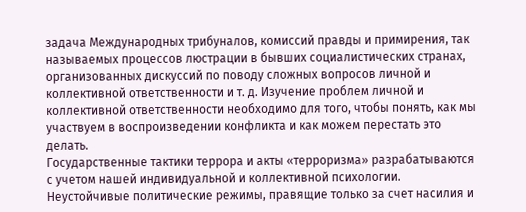задача Международных трибуналов, комиссий правды и примирения, так называемых процессов люстрации в бывших социалистических странах, организованных дискуссий по поводу сложных вопросов личной и коллективной ответственности и т. д. Изучение проблем личной и коллективной ответственности необходимо для того, чтобы понять, как мы участвуем в воспроизведении конфликта и как можем перестать это делать.
Государственные тактики террора и акты «терроризма» разрабатываются с учетом нашей индивидуальной и коллективной психологии. Неустойчивые политические режимы, правящие только за счет насилия и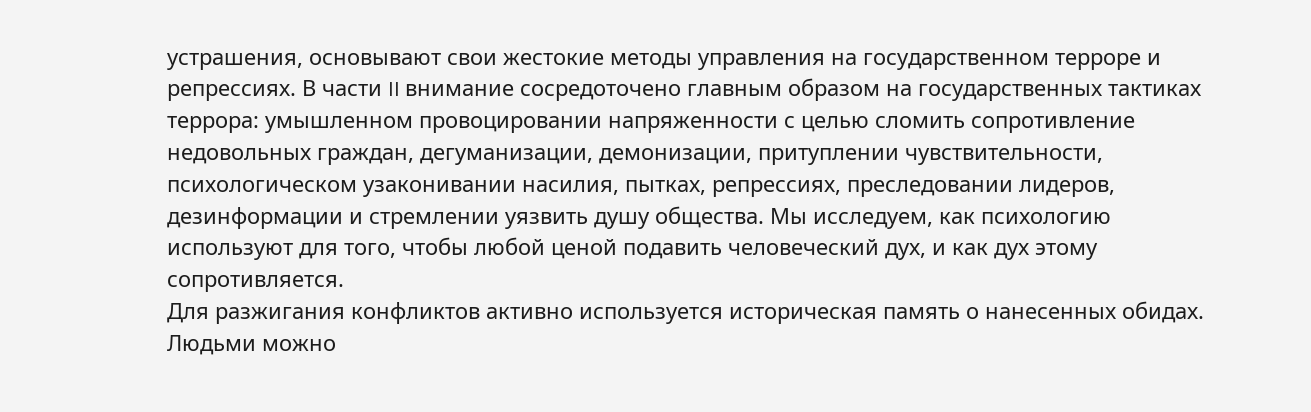устрашения, основывают свои жестокие методы управления на государственном терроре и репрессиях. В части II внимание сосредоточено главным образом на государственных тактиках террора: умышленном провоцировании напряженности с целью сломить сопротивление недовольных граждан, дегуманизации, демонизации, притуплении чувствительности, психологическом узаконивании насилия, пытках, репрессиях, преследовании лидеров, дезинформации и стремлении уязвить душу общества. Мы исследуем, как психологию используют для того, чтобы любой ценой подавить человеческий дух, и как дух этому сопротивляется.
Для разжигания конфликтов активно используется историческая память о нанесенных обидах. Людьми можно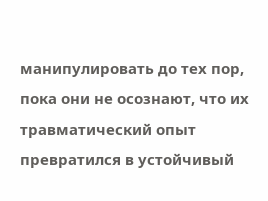манипулировать до тех пор, пока они не осознают, что их травматический опыт превратился в устойчивый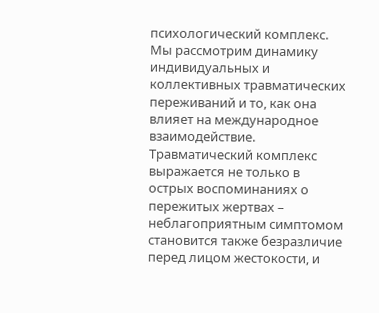психологический комплекс. Мы рассмотрим динамику индивидуальных и коллективных травматических переживаний и то, как она влияет на международное взаимодействие. Травматический комплекс выражается не только в острых воспоминаниях о пережитых жертвах – неблагоприятным симптомом становится также безразличие перед лицом жестокости, и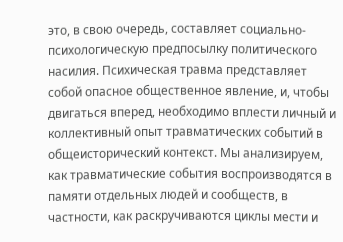это, в свою очередь, составляет социально-психологическую предпосылку политического насилия. Психическая травма представляет собой опасное общественное явление, и, чтобы двигаться вперед, необходимо вплести личный и коллективный опыт травматических событий в общеисторический контекст. Мы анализируем, как травматические события воспроизводятся в памяти отдельных людей и сообществ, в частности, как раскручиваются циклы мести и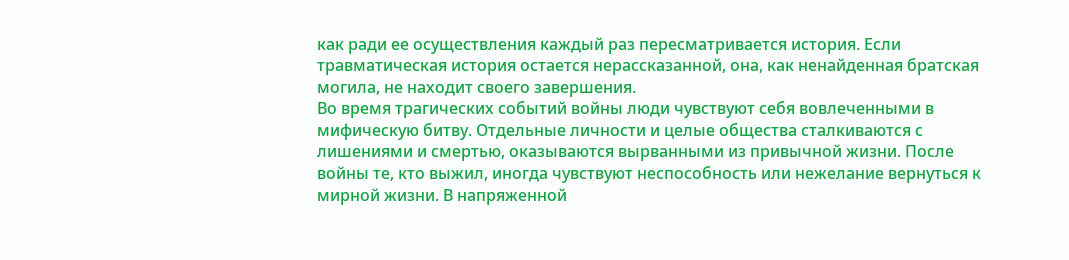как ради ее осуществления каждый раз пересматривается история. Если травматическая история остается нерассказанной, она, как ненайденная братская могила, не находит своего завершения.
Во время трагических событий войны люди чувствуют себя вовлеченными в мифическую битву. Отдельные личности и целые общества сталкиваются с лишениями и смертью, оказываются вырванными из привычной жизни. После войны те, кто выжил, иногда чувствуют неспособность или нежелание вернуться к мирной жизни. В напряженной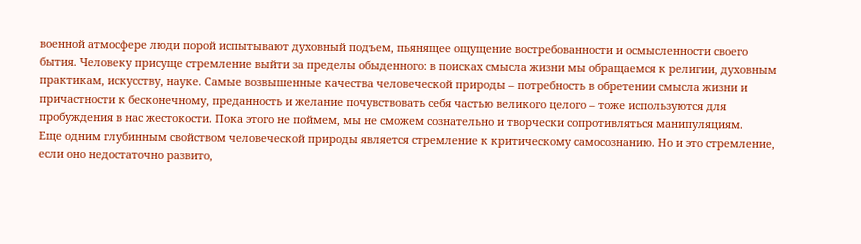военной атмосфере люди порой испытывают духовный подъем, пьянящее ощущение востребованности и осмысленности своего бытия. Человеку присуще стремление выйти за пределы обыденного: в поисках смысла жизни мы обращаемся к религии, духовным практикам, искусству, науке. Самые возвышенные качества человеческой природы – потребность в обретении смысла жизни и причастности к бесконечному, преданность и желание почувствовать себя частью великого целого – тоже используются для пробуждения в нас жестокости. Пока этого не поймем, мы не сможем сознательно и творчески сопротивляться манипуляциям.
Еще одним глубинным свойством человеческой природы является стремление к критическому самосознанию. Но и это стремление, если оно недостаточно развито,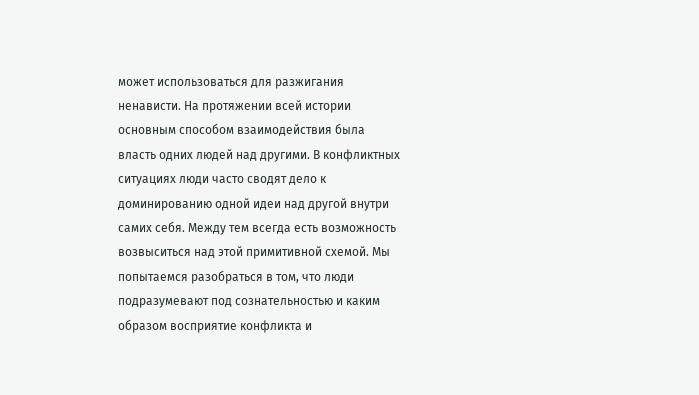может использоваться для разжигания ненависти. На протяжении всей истории основным способом взаимодействия была власть одних людей над другими. В конфликтных ситуациях люди часто сводят дело к доминированию одной идеи над другой внутри самих себя. Между тем всегда есть возможность возвыситься над этой примитивной схемой. Мы попытаемся разобраться в том, что люди подразумевают под сознательностью и каким образом восприятие конфликта и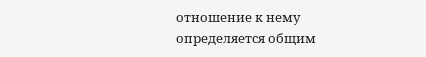отношение к нему определяется общим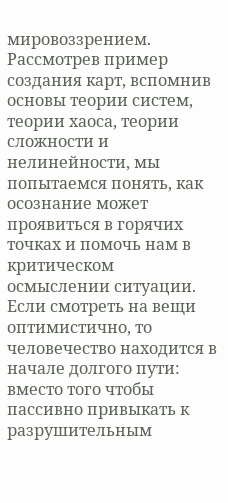мировоззрением. Рассмотрев пример создания карт, вспомнив основы теории систем, теории хаоса, теории сложности и нелинейности, мы попытаемся понять, как осознание может проявиться в горячих точках и помочь нам в критическом осмыслении ситуации. Если смотреть на вещи оптимистично, то человечество находится в начале долгого пути: вместо того чтобы пассивно привыкать к разрушительным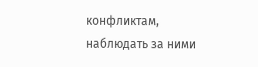конфликтам, наблюдать за ними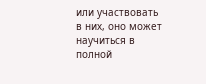или участвовать в них, оно может научиться в полной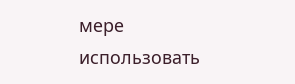мере использовать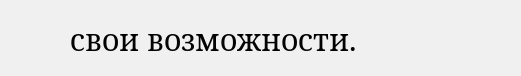свои возможности.